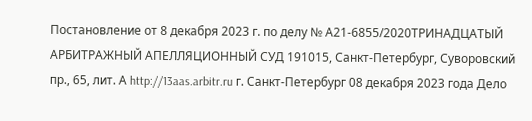Постановление от 8 декабря 2023 г. по делу № А21-6855/2020ТРИНАДЦАТЫЙ АРБИТРАЖНЫЙ АПЕЛЛЯЦИОННЫЙ СУД 191015, Санкт-Петербург, Суворовский пр., 65, лит. А http://13aas.arbitr.ru г. Санкт-Петербург 08 декабря 2023 года Дело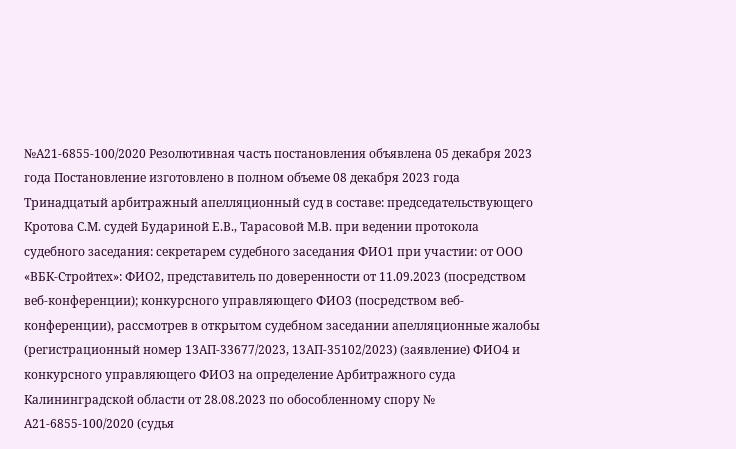№А21-6855-100/2020 Резолютивная часть постановления объявлена 05 декабря 2023 года Постановление изготовлено в полном объеме 08 декабря 2023 года Тринадцатый арбитражный апелляционный суд в составе: председательствующего Кротова С.М. судей Будариной Е.В., Тарасовой М.В. при ведении протокола судебного заседания: секретарем судебного заседания ФИО1 при участии: от ООО «ВБК-Стройтех»: ФИО2, представитель по доверенности от 11.09.2023 (посредством веб-конференции); конкурсного управляющего ФИО3 (посредством веб-конференции), рассмотрев в открытом судебном заседании апелляционные жалобы (регистрационный номер 13АП-33677/2023, 13АП-35102/2023) (заявление) ФИО4 и конкурсного управляющего ФИО3 на определение Арбитражного суда Калининградской области от 28.08.2023 по обособленному спору № А21-6855-100/2020 (судья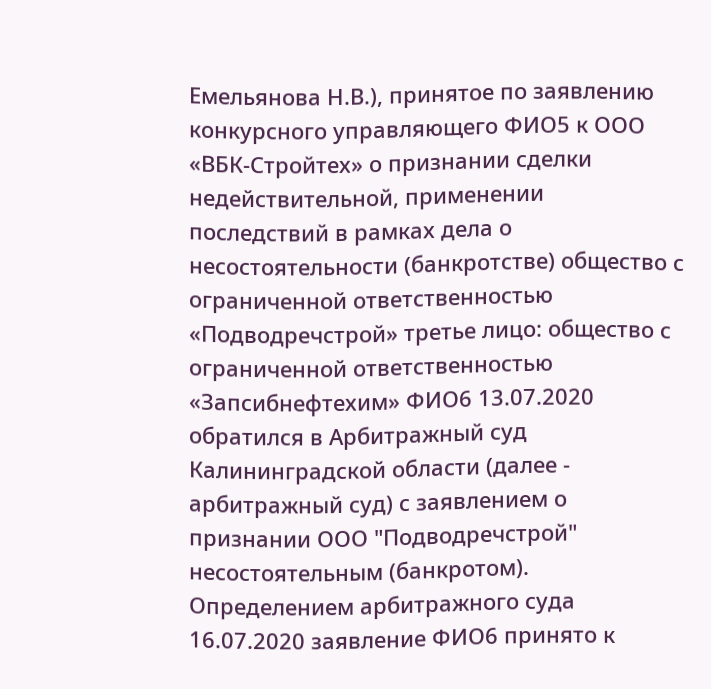Емельянова Н.В.), принятое по заявлению конкурсного управляющего ФИО5 к ООО «ВБК-Стройтех» о признании сделки недействительной, применении последствий в рамках дела о несостоятельности (банкротстве) общество с ограниченной ответственностью «Подводречстрой» третье лицо: общество с ограниченной ответственностью «Запсибнефтехим» ФИО6 13.07.2020 обратился в Арбитражный суд Калининградской области (далее - арбитражный суд) с заявлением о признании ООО "Подводречстрой" несостоятельным (банкротом). Определением арбитражного суда 16.07.2020 заявление ФИО6 принято к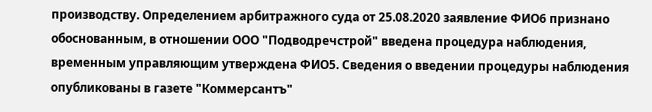производству. Определением арбитражного суда от 25.08.2020 заявление ФИО6 признано обоснованным, в отношении ООО "Подводречстрой" введена процедура наблюдения, временным управляющим утверждена ФИО5. Сведения о введении процедуры наблюдения опубликованы в газете "Коммерсантъ"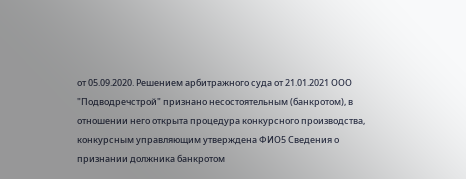от 05.09.2020. Решением арбитражного суда от 21.01.2021 ООО "Подводречстрой" признано несостоятельным (банкротом), в отношении него открыта процедура конкурсного производства, конкурсным управляющим утверждена ФИО5 Сведения о признании должника банкротом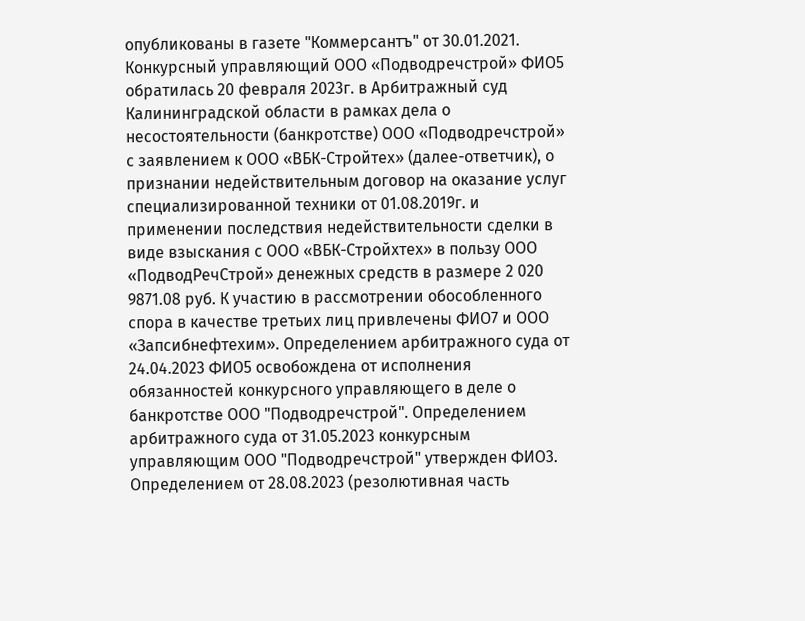опубликованы в газете "Коммерсантъ" от 30.01.2021. Конкурсный управляющий ООО «Подводречстрой» ФИО5 обратилась 20 февраля 2023г. в Арбитражный суд Калининградской области в рамках дела о несостоятельности (банкротстве) ООО «Подводречстрой» с заявлением к ООО «ВБК-Стройтех» (далее-ответчик), о признании недействительным договор на оказание услуг специализированной техники от 01.08.2019г. и применении последствия недействительности сделки в виде взыскания с ООО «ВБК-Стройхтех» в пользу ООО «ПодводРечСтрой» денежных средств в размере 2 020 9871.08 руб. К участию в рассмотрении обособленного спора в качестве третьих лиц привлечены ФИО7 и ООО «Запсибнефтехим». Определением арбитражного суда от 24.04.2023 ФИО5 освобождена от исполнения обязанностей конкурсного управляющего в деле о банкротстве ООО "Подводречстрой". Определением арбитражного суда от 31.05.2023 конкурсным управляющим ООО "Подводречстрой" утвержден ФИО3. Определением от 28.08.2023 (резолютивная часть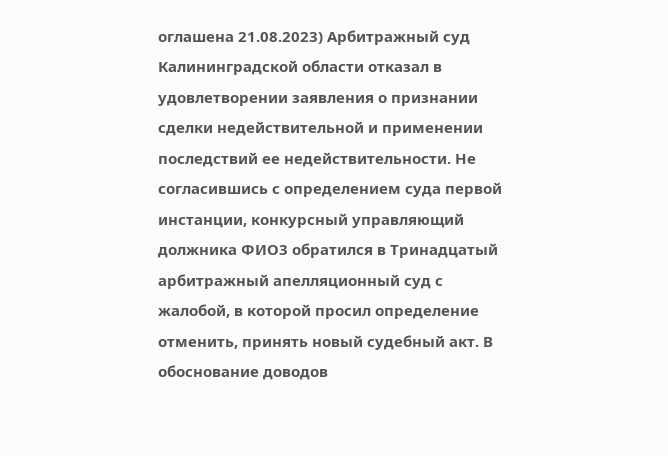оглашена 21.08.2023) Арбитражный суд Калининградской области отказал в удовлетворении заявления о признании сделки недействительной и применении последствий ее недействительности. Не согласившись с определением суда первой инстанции, конкурсный управляющий должника ФИО3 обратился в Тринадцатый арбитражный апелляционный суд с жалобой, в которой просил определение отменить, принять новый судебный акт. В обоснование доводов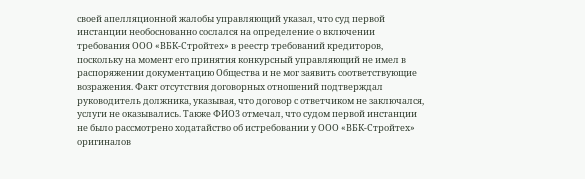своей апелляционной жалобы управляющий указал, что суд первой инстанции необоснованно сослался на определение о включении требования ООО «ВБК-Стройтех» в реестр требований кредиторов, поскольку на момент его принятия конкурсный управляющий не имел в распоряжении документацию Общества и не мог заявить соответствующие возражения. Факт отсутствия договорных отношений подтверждал руководитель должника, указывая, что договор с ответчиком не заключался, услуги не оказывались. Также ФИО3 отмечал, что судом первой инстанции не было рассмотрено ходатайство об истребовании у ООО «ВБК-Стройтех» оригиналов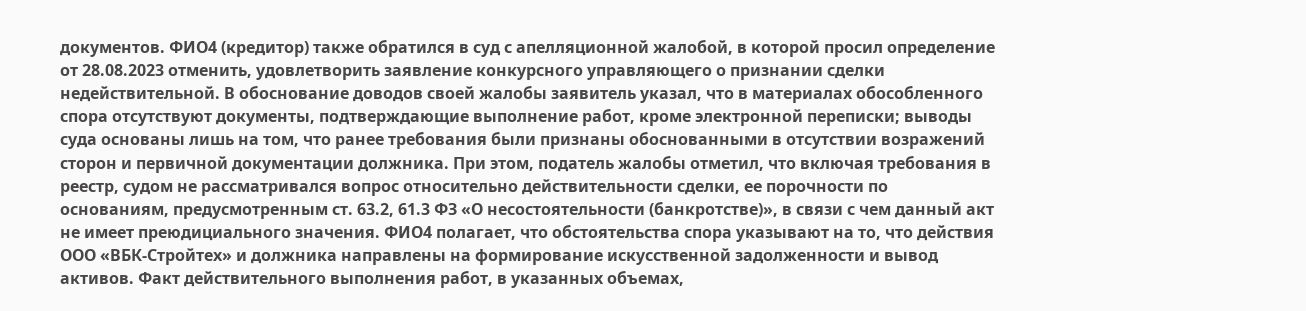документов. ФИО4 (кредитор) также обратился в суд с апелляционной жалобой, в которой просил определение от 28.08.2023 отменить, удовлетворить заявление конкурсного управляющего о признании сделки недействительной. В обоснование доводов своей жалобы заявитель указал, что в материалах обособленного спора отсутствуют документы, подтверждающие выполнение работ, кроме электронной переписки; выводы суда основаны лишь на том, что ранее требования были признаны обоснованными в отсутствии возражений сторон и первичной документации должника. При этом, податель жалобы отметил, что включая требования в реестр, судом не рассматривался вопрос относительно действительности сделки, ее порочности по основаниям, предусмотренным ст. 63.2, 61.3 ФЗ «О несостоятельности (банкротстве)», в связи с чем данный акт не имеет преюдициального значения. ФИО4 полагает, что обстоятельства спора указывают на то, что действия ООО «ВБК-Стройтех» и должника направлены на формирование искусственной задолженности и вывод активов. Факт действительного выполнения работ, в указанных объемах,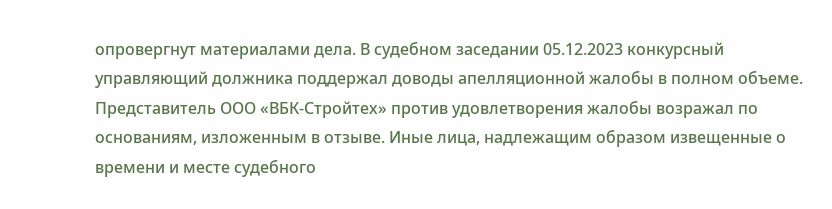опровергнут материалами дела. В судебном заседании 05.12.2023 конкурсный управляющий должника поддержал доводы апелляционной жалобы в полном объеме. Представитель ООО «ВБК-Стройтех» против удовлетворения жалобы возражал по основаниям, изложенным в отзыве. Иные лица, надлежащим образом извещенные о времени и месте судебного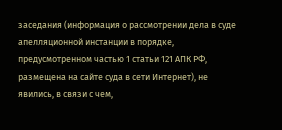заседания (информация о рассмотрении дела в суде апелляционной инстанции в порядке, предусмотренном частью 1 статьи 121 АПК РФ, размещена на сайте суда в сети Интернет), не явились, в связи с чем,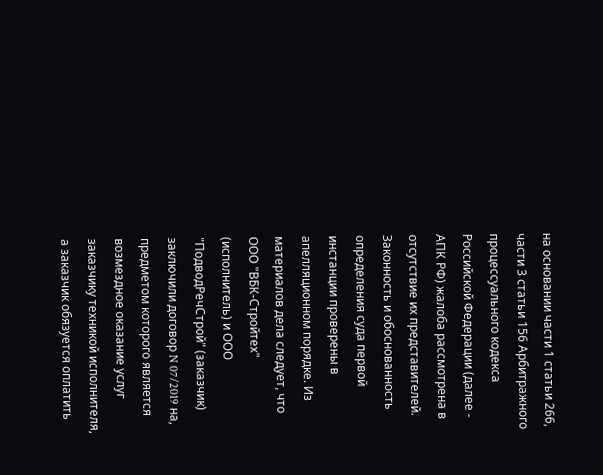на основании части 1 статьи 266, части 3 статьи 156 Арбитражного процессуального кодекса Российской Федерации (далее - АПК РФ) жалоба рассмотрена в отсутствие их представителей. Законность и обоснованность определения суда первой инстанции проверены в апелляционном порядке. Из материалов дела следует, что ООО "ВБК-Стройтех" (исполнитель) и ООО "ПодводРечСтрой" (заказчик) заключили договор N 07/2019 на, предметом которого является возмездное оказание услуг заказчику техникой исполнителя, а заказчик обязуется оплатить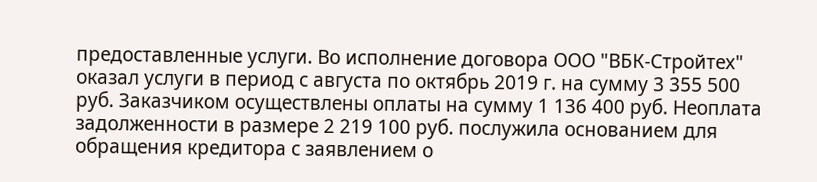предоставленные услуги. Во исполнение договора ООО "ВБК-Стройтех" оказал услуги в период с августа по октябрь 2019 г. на сумму 3 355 500 руб. Заказчиком осуществлены оплаты на сумму 1 136 400 руб. Неоплата задолженности в размере 2 219 100 руб. послужила основанием для обращения кредитора с заявлением о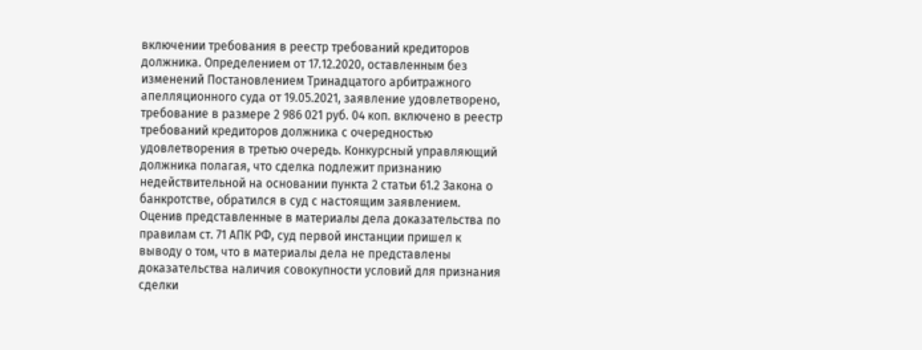включении требования в реестр требований кредиторов должника. Определением от 17.12.2020, оставленным без изменений Постановлением Тринадцатого арбитражного апелляционного суда от 19.05.2021, заявление удовлетворено, требование в размере 2 986 021 руб. 04 коп. включено в реестр требований кредиторов должника с очередностью удовлетворения в третью очередь. Конкурсный управляющий должника полагая, что сделка подлежит признанию недействительной на основании пункта 2 статьи 61.2 Закона о банкротстве, обратился в суд с настоящим заявлением. Оценив представленные в материалы дела доказательства по правилам ст. 71 АПК РФ, суд первой инстанции пришел к выводу о том, что в материалы дела не представлены доказательства наличия совокупности условий для признания сделки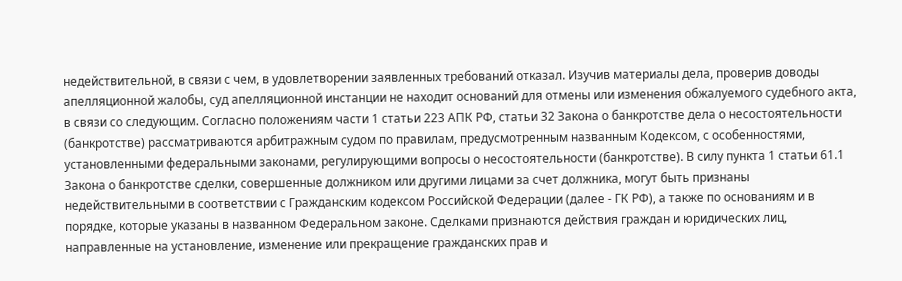недействительной, в связи с чем, в удовлетворении заявленных требований отказал. Изучив материалы дела, проверив доводы апелляционной жалобы, суд апелляционной инстанции не находит оснований для отмены или изменения обжалуемого судебного акта, в связи со следующим. Согласно положениям части 1 статьи 223 АПК РФ, статьи 32 Закона о банкротстве дела о несостоятельности (банкротстве) рассматриваются арбитражным судом по правилам, предусмотренным названным Кодексом, с особенностями, установленными федеральными законами, регулирующими вопросы о несостоятельности (банкротстве). В силу пункта 1 статьи 61.1 Закона о банкротстве сделки, совершенные должником или другими лицами за счет должника, могут быть признаны недействительными в соответствии с Гражданским кодексом Российской Федерации (далее - ГК РФ), а также по основаниям и в порядке, которые указаны в названном Федеральном законе. Сделками признаются действия граждан и юридических лиц, направленные на установление, изменение или прекращение гражданских прав и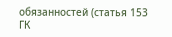обязанностей (статья 153 ГК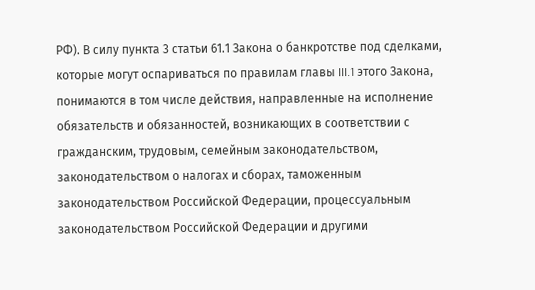РФ). В силу пункта 3 статьи 61.1 Закона о банкротстве под сделками, которые могут оспариваться по правилам главы III.1 этого Закона, понимаются в том числе действия, направленные на исполнение обязательств и обязанностей, возникающих в соответствии с гражданским, трудовым, семейным законодательством, законодательством о налогах и сборах, таможенным законодательством Российской Федерации, процессуальным законодательством Российской Федерации и другими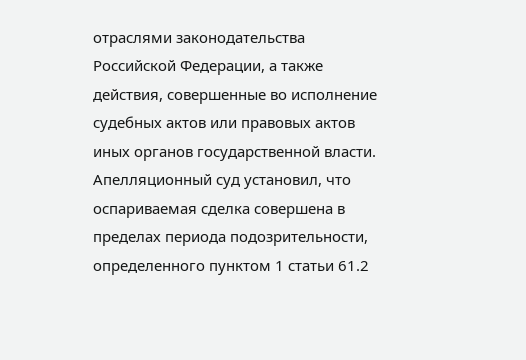отраслями законодательства Российской Федерации, а также действия, совершенные во исполнение судебных актов или правовых актов иных органов государственной власти. Апелляционный суд установил, что оспариваемая сделка совершена в пределах периода подозрительности, определенного пунктом 1 статьи 61.2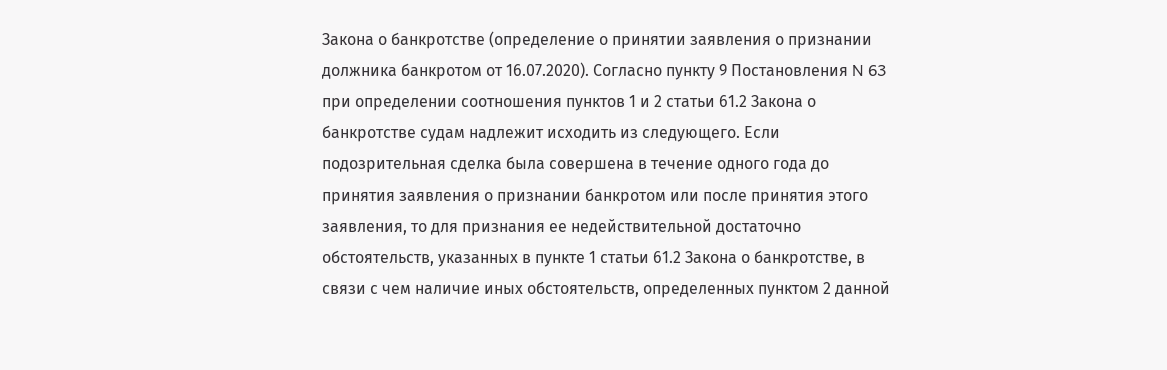Закона о банкротстве (определение о принятии заявления о признании должника банкротом от 16.07.2020). Согласно пункту 9 Постановления N 63 при определении соотношения пунктов 1 и 2 статьи 61.2 Закона о банкротстве судам надлежит исходить из следующего. Если подозрительная сделка была совершена в течение одного года до принятия заявления о признании банкротом или после принятия этого заявления, то для признания ее недействительной достаточно обстоятельств, указанных в пункте 1 статьи 61.2 Закона о банкротстве, в связи с чем наличие иных обстоятельств, определенных пунктом 2 данной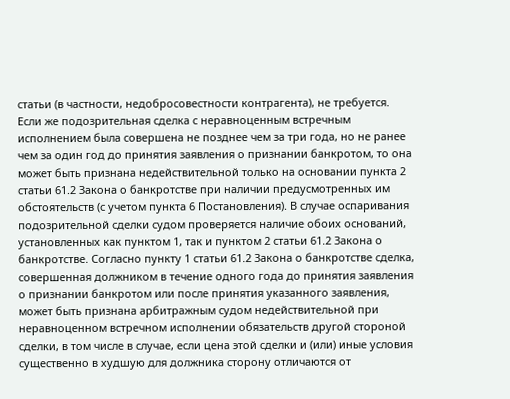статьи (в частности, недобросовестности контрагента), не требуется. Если же подозрительная сделка с неравноценным встречным исполнением была совершена не позднее чем за три года, но не ранее чем за один год до принятия заявления о признании банкротом, то она может быть признана недействительной только на основании пункта 2 статьи 61.2 Закона о банкротстве при наличии предусмотренных им обстоятельств (с учетом пункта 6 Постановления). В случае оспаривания подозрительной сделки судом проверяется наличие обоих оснований, установленных как пунктом 1, так и пунктом 2 статьи 61.2 Закона о банкротстве. Согласно пункту 1 статьи 61.2 Закона о банкротстве сделка, совершенная должником в течение одного года до принятия заявления о признании банкротом или после принятия указанного заявления, может быть признана арбитражным судом недействительной при неравноценном встречном исполнении обязательств другой стороной сделки, в том числе в случае, если цена этой сделки и (или) иные условия существенно в худшую для должника сторону отличаются от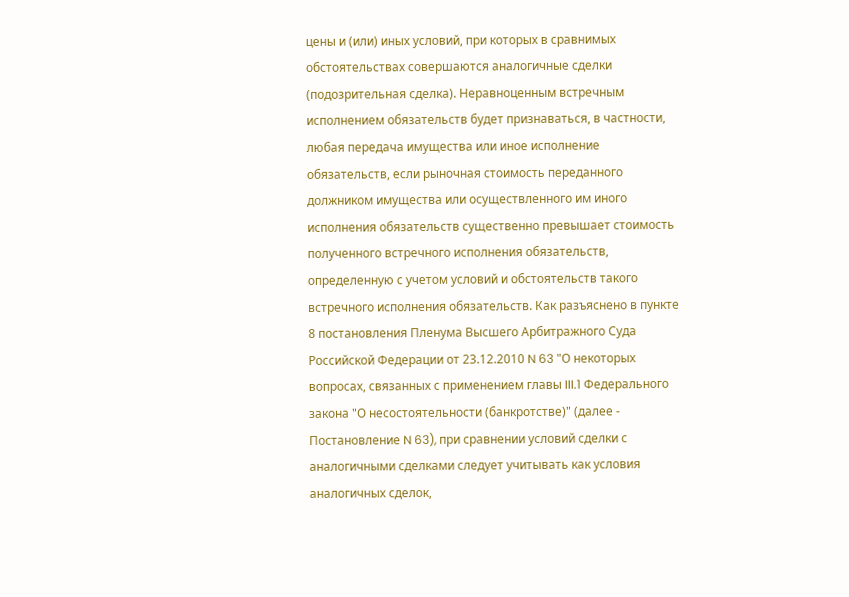цены и (или) иных условий, при которых в сравнимых обстоятельствах совершаются аналогичные сделки (подозрительная сделка). Неравноценным встречным исполнением обязательств будет признаваться, в частности, любая передача имущества или иное исполнение обязательств, если рыночная стоимость переданного должником имущества или осуществленного им иного исполнения обязательств существенно превышает стоимость полученного встречного исполнения обязательств, определенную с учетом условий и обстоятельств такого встречного исполнения обязательств. Как разъяснено в пункте 8 постановления Пленума Высшего Арбитражного Суда Российской Федерации от 23.12.2010 N 63 "О некоторых вопросах, связанных с применением главы III.1 Федерального закона "О несостоятельности (банкротстве)" (далее - Постановление N 63), при сравнении условий сделки с аналогичными сделками следует учитывать как условия аналогичных сделок,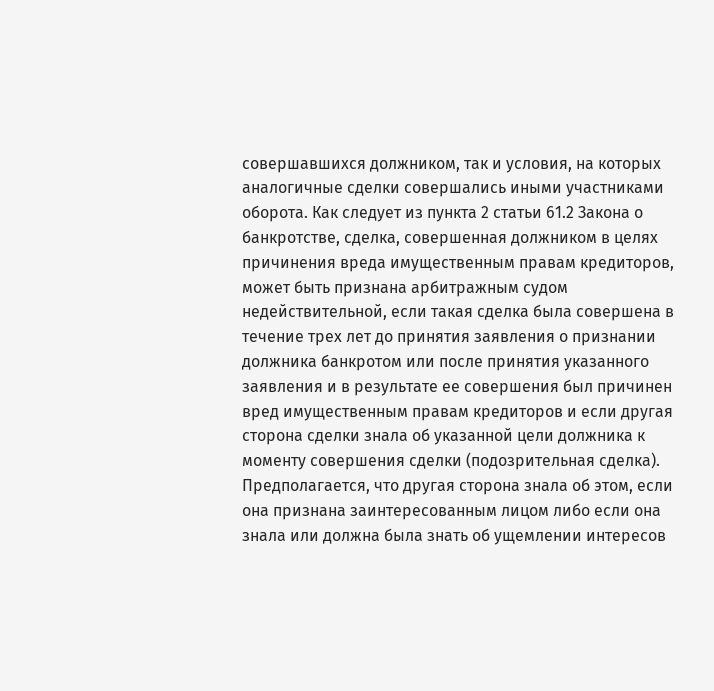совершавшихся должником, так и условия, на которых аналогичные сделки совершались иными участниками оборота. Как следует из пункта 2 статьи 61.2 Закона о банкротстве, сделка, совершенная должником в целях причинения вреда имущественным правам кредиторов, может быть признана арбитражным судом недействительной, если такая сделка была совершена в течение трех лет до принятия заявления о признании должника банкротом или после принятия указанного заявления и в результате ее совершения был причинен вред имущественным правам кредиторов и если другая сторона сделки знала об указанной цели должника к моменту совершения сделки (подозрительная сделка). Предполагается, что другая сторона знала об этом, если она признана заинтересованным лицом либо если она знала или должна была знать об ущемлении интересов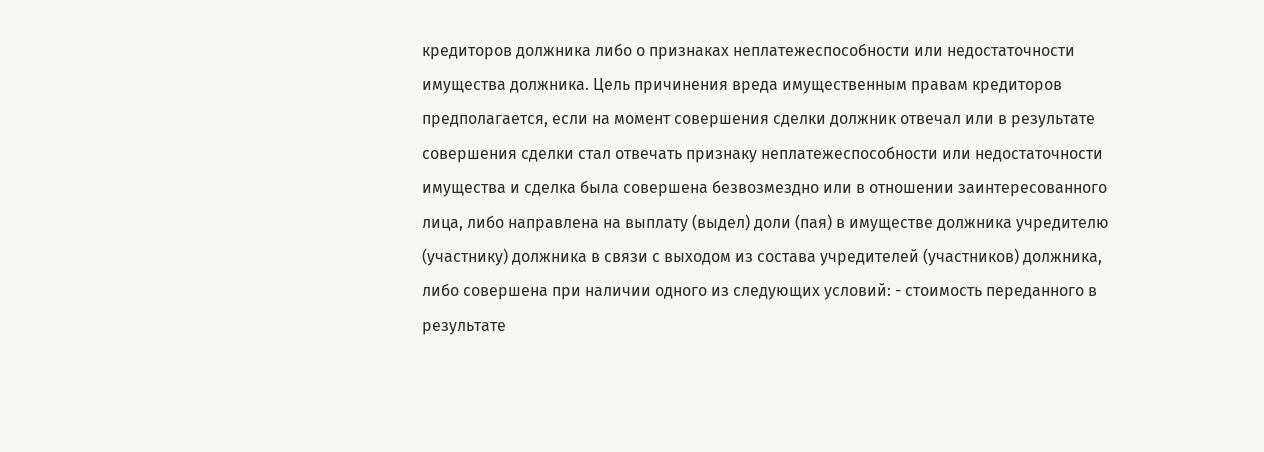кредиторов должника либо о признаках неплатежеспособности или недостаточности имущества должника. Цель причинения вреда имущественным правам кредиторов предполагается, если на момент совершения сделки должник отвечал или в результате совершения сделки стал отвечать признаку неплатежеспособности или недостаточности имущества и сделка была совершена безвозмездно или в отношении заинтересованного лица, либо направлена на выплату (выдел) доли (пая) в имуществе должника учредителю (участнику) должника в связи с выходом из состава учредителей (участников) должника, либо совершена при наличии одного из следующих условий: - стоимость переданного в результате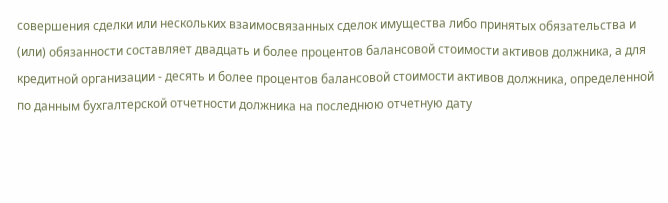совершения сделки или нескольких взаимосвязанных сделок имущества либо принятых обязательства и (или) обязанности составляет двадцать и более процентов балансовой стоимости активов должника, а для кредитной организации - десять и более процентов балансовой стоимости активов должника, определенной по данным бухгалтерской отчетности должника на последнюю отчетную дату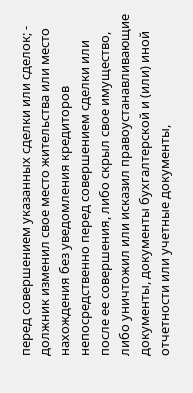перед совершением указанных сделки или сделок; - должник изменил свое место жительства или место нахождения без уведомления кредиторов непосредственно перед совершением сделки или после ее совершения, либо скрыл свое имущество, либо уничтожил или исказил правоустанавливающие документы, документы бухгалтерской и (или) иной отчетности или учетные документы,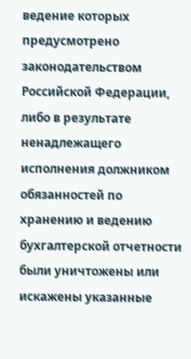ведение которых предусмотрено законодательством Российской Федерации, либо в результате ненадлежащего исполнения должником обязанностей по хранению и ведению бухгалтерской отчетности были уничтожены или искажены указанные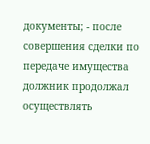документы; - после совершения сделки по передаче имущества должник продолжал осуществлять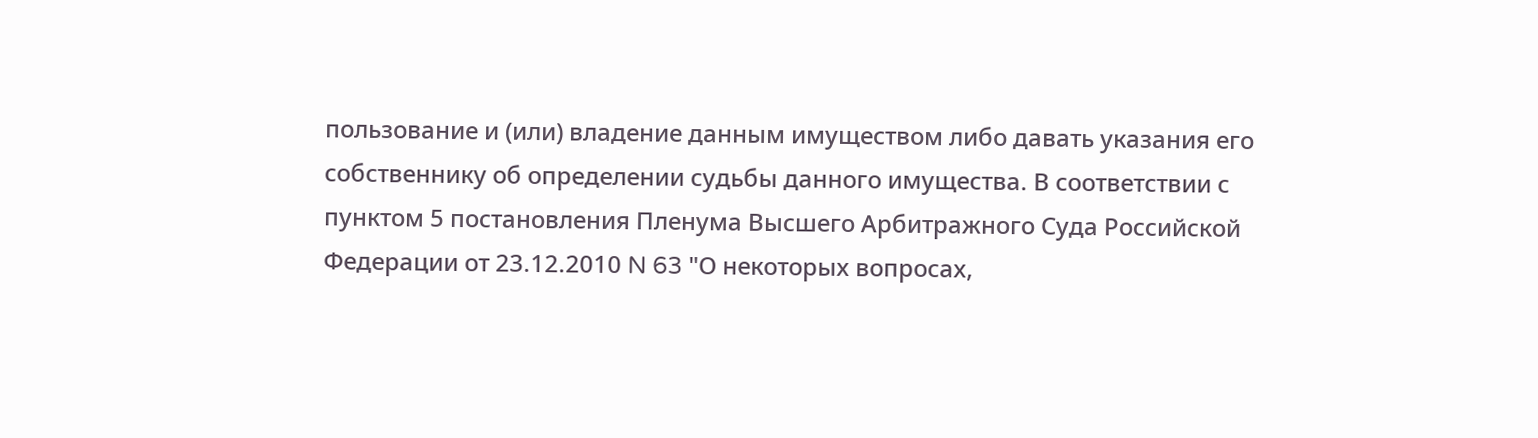пользование и (или) владение данным имуществом либо давать указания его собственнику об определении судьбы данного имущества. В соответствии с пунктом 5 постановления Пленума Высшего Арбитражного Суда Российской Федерации от 23.12.2010 N 63 "О некоторых вопросах,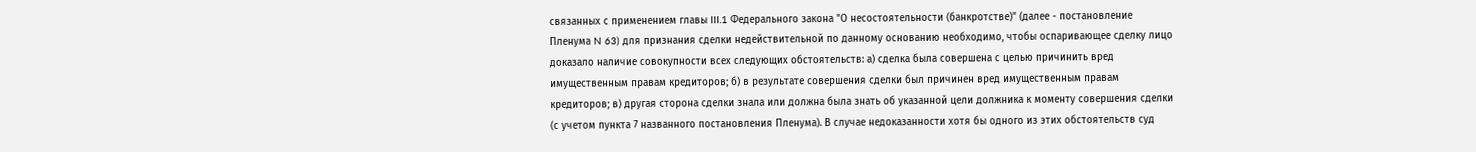связанных с применением главы III.1 Федерального закона "О несостоятельности (банкротстве)" (далее - постановление Пленума N 63) для признания сделки недействительной по данному основанию необходимо, чтобы оспаривающее сделку лицо доказало наличие совокупности всех следующих обстоятельств: а) сделка была совершена с целью причинить вред имущественным правам кредиторов; б) в результате совершения сделки был причинен вред имущественным правам кредиторов; в) другая сторона сделки знала или должна была знать об указанной цели должника к моменту совершения сделки (с учетом пункта 7 названного постановления Пленума). В случае недоказанности хотя бы одного из этих обстоятельств суд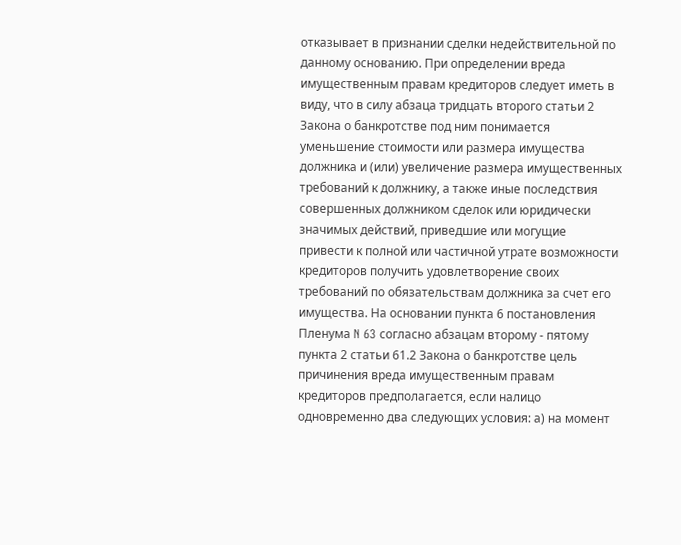отказывает в признании сделки недействительной по данному основанию. При определении вреда имущественным правам кредиторов следует иметь в виду, что в силу абзаца тридцать второго статьи 2 Закона о банкротстве под ним понимается уменьшение стоимости или размера имущества должника и (или) увеличение размера имущественных требований к должнику, а также иные последствия совершенных должником сделок или юридически значимых действий, приведшие или могущие привести к полной или частичной утрате возможности кредиторов получить удовлетворение своих требований по обязательствам должника за счет его имущества. На основании пункта 6 постановления Пленума N 63 согласно абзацам второму - пятому пункта 2 статьи 61.2 Закона о банкротстве цель причинения вреда имущественным правам кредиторов предполагается, если налицо одновременно два следующих условия: а) на момент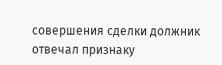совершения сделки должник отвечал признаку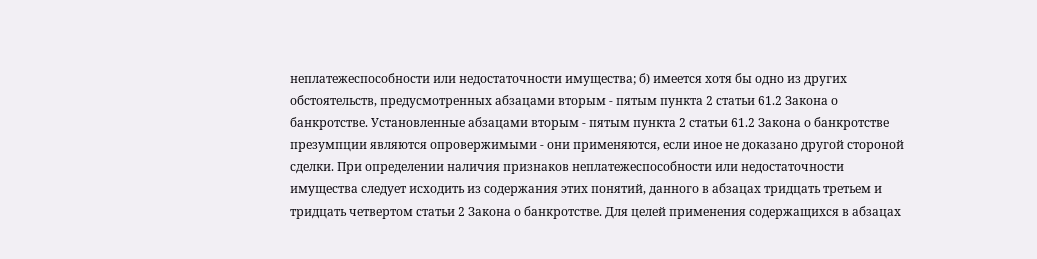неплатежеспособности или недостаточности имущества; б) имеется хотя бы одно из других обстоятельств, предусмотренных абзацами вторым - пятым пункта 2 статьи 61.2 Закона о банкротстве. Установленные абзацами вторым - пятым пункта 2 статьи 61.2 Закона о банкротстве презумпции являются опровержимыми - они применяются, если иное не доказано другой стороной сделки. При определении наличия признаков неплатежеспособности или недостаточности имущества следует исходить из содержания этих понятий, данного в абзацах тридцать третьем и тридцать четвертом статьи 2 Закона о банкротстве. Для целей применения содержащихся в абзацах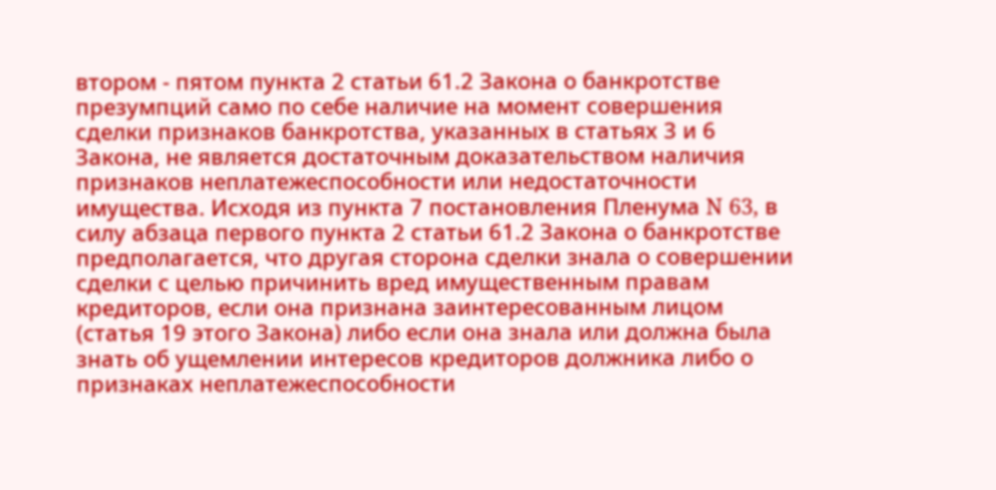втором - пятом пункта 2 статьи 61.2 Закона о банкротстве презумпций само по себе наличие на момент совершения сделки признаков банкротства, указанных в статьях 3 и 6 Закона, не является достаточным доказательством наличия признаков неплатежеспособности или недостаточности имущества. Исходя из пункта 7 постановления Пленума N 63, в силу абзаца первого пункта 2 статьи 61.2 Закона о банкротстве предполагается, что другая сторона сделки знала о совершении сделки с целью причинить вред имущественным правам кредиторов, если она признана заинтересованным лицом (статья 19 этого Закона) либо если она знала или должна была знать об ущемлении интересов кредиторов должника либо о признаках неплатежеспособности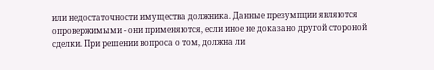или недостаточности имущества должника. Данные презумпции являются опровержимыми - они применяются, если иное не доказано другой стороной сделки. При решении вопроса о том, должна ли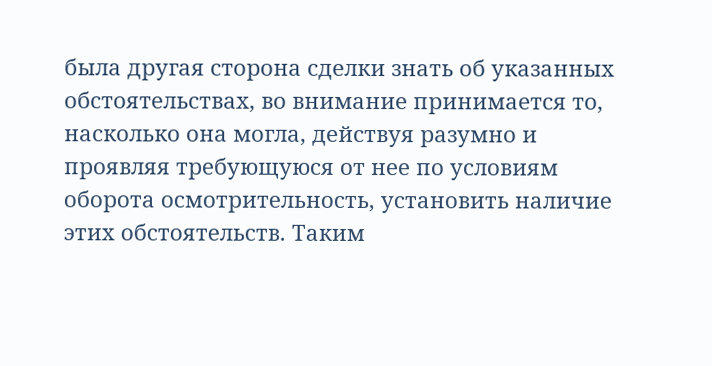была другая сторона сделки знать об указанных обстоятельствах, во внимание принимается то, насколько она могла, действуя разумно и проявляя требующуюся от нее по условиям оборота осмотрительность, установить наличие этих обстоятельств. Таким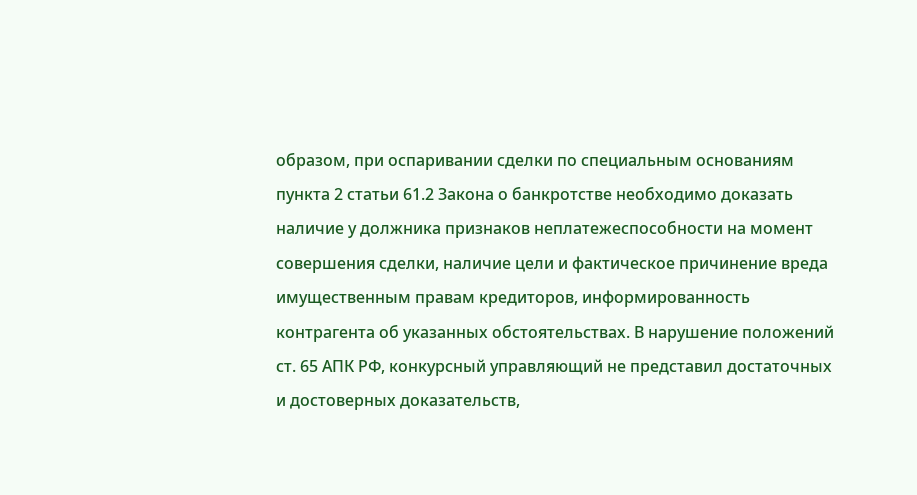образом, при оспаривании сделки по специальным основаниям пункта 2 статьи 61.2 Закона о банкротстве необходимо доказать наличие у должника признаков неплатежеспособности на момент совершения сделки, наличие цели и фактическое причинение вреда имущественным правам кредиторов, информированность контрагента об указанных обстоятельствах. В нарушение положений ст. 65 АПК РФ, конкурсный управляющий не представил достаточных и достоверных доказательств,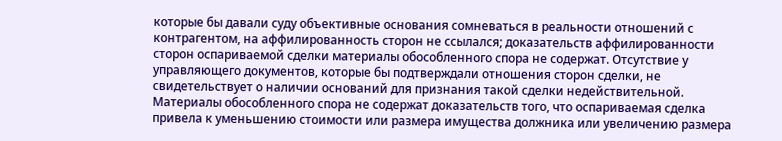которые бы давали суду объективные основания сомневаться в реальности отношений с контрагентом, на аффилированность сторон не ссылался; доказательств аффилированности сторон оспариваемой сделки материалы обособленного спора не содержат. Отсутствие у управляющего документов, которые бы подтверждали отношения сторон сделки, не свидетельствует о наличии оснований для признания такой сделки недействительной. Материалы обособленного спора не содержат доказательств того, что оспариваемая сделка привела к уменьшению стоимости или размера имущества должника или увеличению размера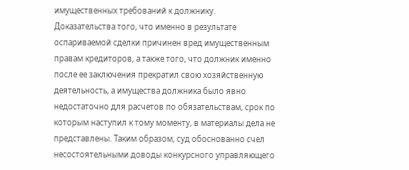имущественных требований к должнику. Доказательства того, что именно в результате оспариваемой сделки причинен вред имущественным правам кредиторов, а также того, что должник именно после ее заключения прекратил свою хозяйственную деятельность, а имущества должника было явно недостаточно для расчетов по обязательствам, срок по которым наступил к тому моменту, в материалы дела не представлены. Таким образом, суд обоснованно счел несостоятельными доводы конкурсного управляющего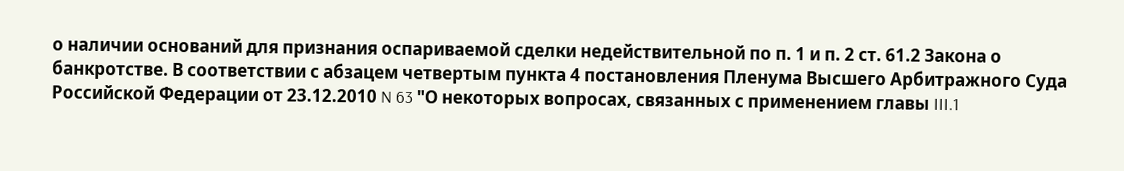о наличии оснований для признания оспариваемой сделки недействительной по п. 1 и п. 2 ст. 61.2 Закона о банкротстве. В соответствии с абзацем четвертым пункта 4 постановления Пленума Высшего Арбитражного Суда Российской Федерации от 23.12.2010 N 63 "О некоторых вопросах, связанных с применением главы III.1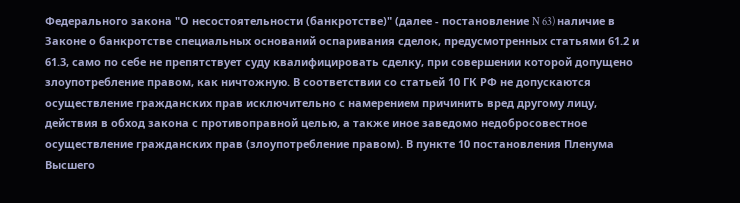Федерального закона "О несостоятельности (банкротстве)" (далее - постановление N 63) наличие в Законе о банкротстве специальных оснований оспаривания сделок, предусмотренных статьями 61.2 и 61.3, само по себе не препятствует суду квалифицировать сделку, при совершении которой допущено злоупотребление правом, как ничтожную. В соответствии со статьей 10 ГК РФ не допускаются осуществление гражданских прав исключительно с намерением причинить вред другому лицу, действия в обход закона с противоправной целью, а также иное заведомо недобросовестное осуществление гражданских прав (злоупотребление правом). В пункте 10 постановления Пленума Высшего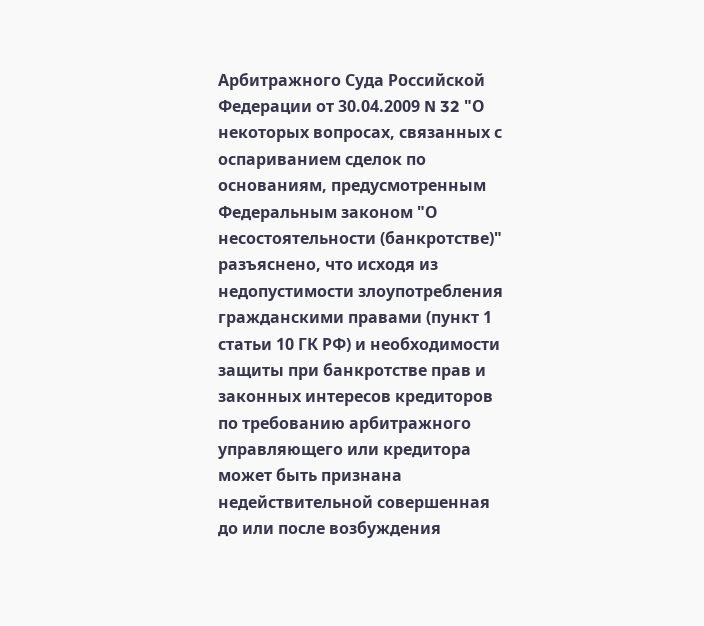Арбитражного Суда Российской Федерации от 30.04.2009 N 32 "О некоторых вопросах, связанных с оспариванием сделок по основаниям, предусмотренным Федеральным законом "О несостоятельности (банкротстве)" разъяснено, что исходя из недопустимости злоупотребления гражданскими правами (пункт 1 статьи 10 ГК РФ) и необходимости защиты при банкротстве прав и законных интересов кредиторов по требованию арбитражного управляющего или кредитора может быть признана недействительной совершенная до или после возбуждения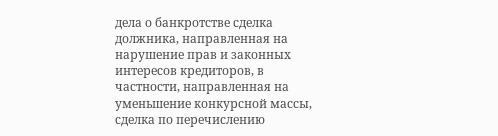дела о банкротстве сделка должника, направленная на нарушение прав и законных интересов кредиторов, в частности, направленная на уменьшение конкурсной массы, сделка по перечислению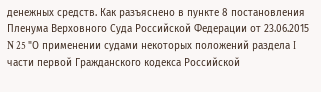денежных средств. Как разъяснено в пункте 8 постановления Пленума Верховного Суда Российской Федерации от 23.06.2015 N 25 "О применении судами некоторых положений раздела I части первой Гражданского кодекса Российской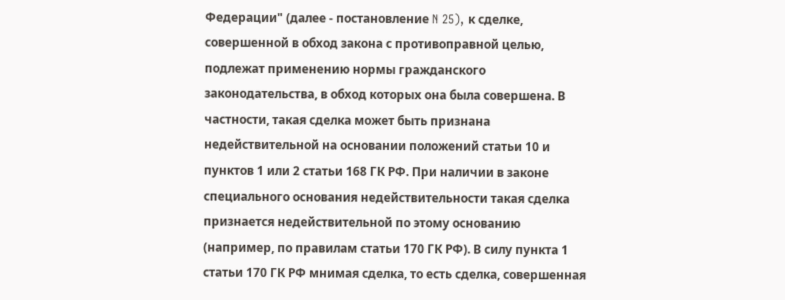Федерации" (далее - постановление N 25), к сделке, совершенной в обход закона с противоправной целью, подлежат применению нормы гражданского законодательства, в обход которых она была совершена. В частности, такая сделка может быть признана недействительной на основании положений статьи 10 и пунктов 1 или 2 статьи 168 ГК РФ. При наличии в законе специального основания недействительности такая сделка признается недействительной по этому основанию (например, по правилам статьи 170 ГК РФ). В силу пункта 1 статьи 170 ГК РФ мнимая сделка, то есть сделка, совершенная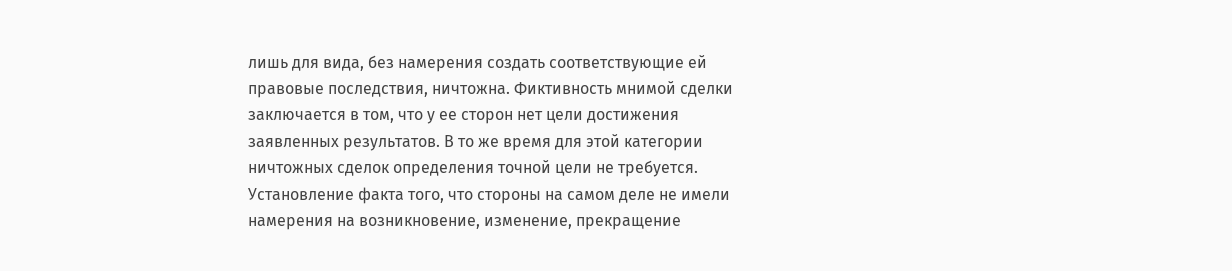лишь для вида, без намерения создать соответствующие ей правовые последствия, ничтожна. Фиктивность мнимой сделки заключается в том, что у ее сторон нет цели достижения заявленных результатов. В то же время для этой категории ничтожных сделок определения точной цели не требуется. Установление факта того, что стороны на самом деле не имели намерения на возникновение, изменение, прекращение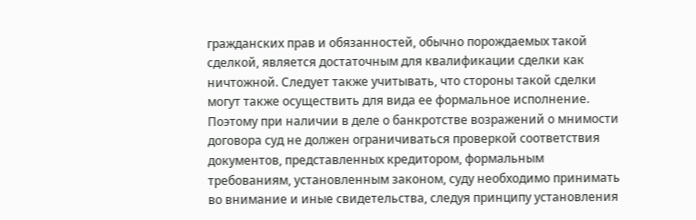гражданских прав и обязанностей, обычно порождаемых такой сделкой, является достаточным для квалификации сделки как ничтожной. Следует также учитывать, что стороны такой сделки могут также осуществить для вида ее формальное исполнение. Поэтому при наличии в деле о банкротстве возражений о мнимости договора суд не должен ограничиваться проверкой соответствия документов, представленных кредитором, формальным требованиям, установленным законом, суду необходимо принимать во внимание и иные свидетельства, следуя принципу установления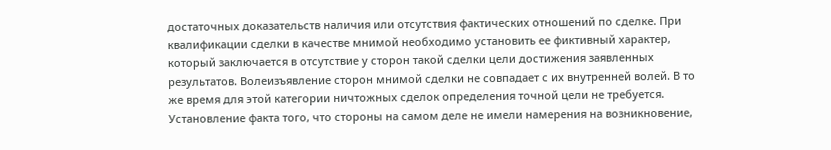достаточных доказательств наличия или отсутствия фактических отношений по сделке. При квалификации сделки в качестве мнимой необходимо установить ее фиктивный характер, который заключается в отсутствие у сторон такой сделки цели достижения заявленных результатов. Волеизъявление сторон мнимой сделки не совпадает с их внутренней волей. В то же время для этой категории ничтожных сделок определения точной цели не требуется. Установление факта того, что стороны на самом деле не имели намерения на возникновение,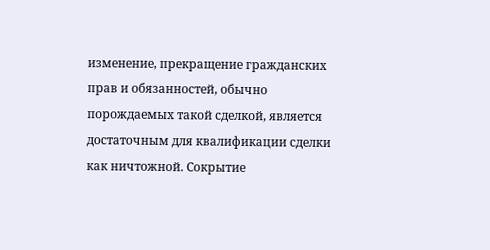изменение, прекращение гражданских прав и обязанностей, обычно порождаемых такой сделкой, является достаточным для квалификации сделки как ничтожной. Сокрытие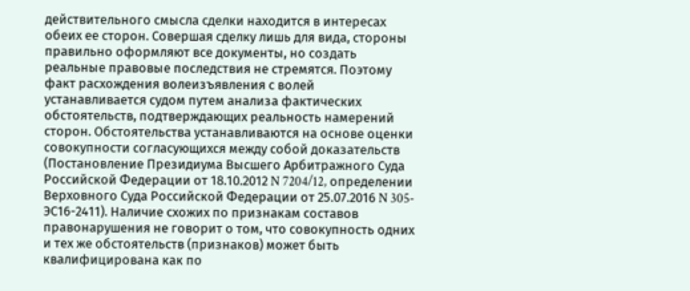действительного смысла сделки находится в интересах обеих ее сторон. Совершая сделку лишь для вида, стороны правильно оформляют все документы, но создать реальные правовые последствия не стремятся. Поэтому факт расхождения волеизъявления с волей устанавливается судом путем анализа фактических обстоятельств, подтверждающих реальность намерений сторон. Обстоятельства устанавливаются на основе оценки совокупности согласующихся между собой доказательств (Постановление Президиума Высшего Арбитражного Суда Российской Федерации от 18.10.2012 N 7204/12, определении Верховного Суда Российской Федерации от 25.07.2016 N 305-ЭС16-2411). Наличие схожих по признакам составов правонарушения не говорит о том, что совокупность одних и тех же обстоятельств (признаков) может быть квалифицирована как по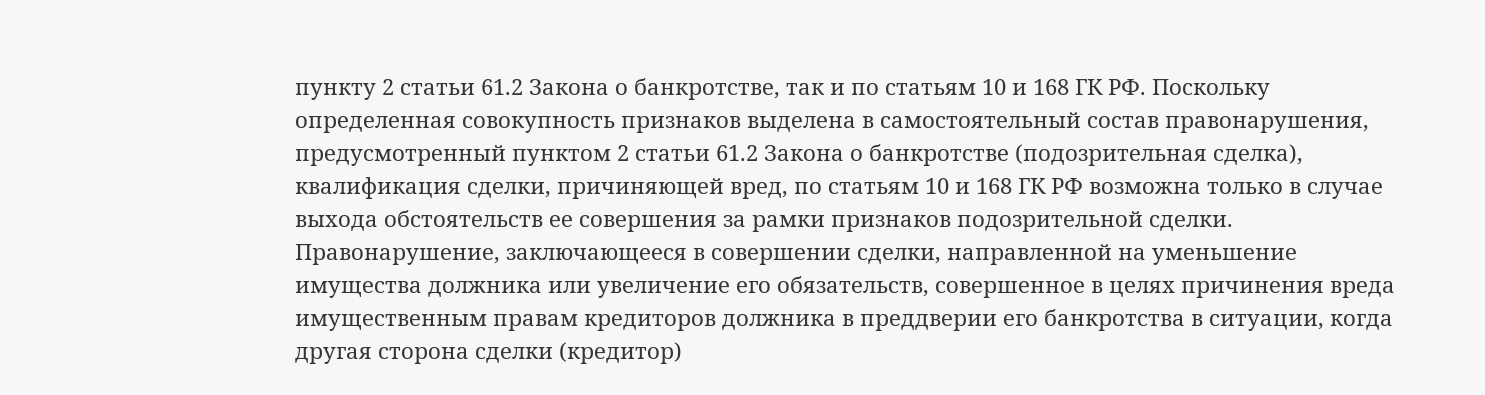пункту 2 статьи 61.2 Закона о банкротстве, так и по статьям 10 и 168 ГК РФ. Поскольку определенная совокупность признаков выделена в самостоятельный состав правонарушения, предусмотренный пунктом 2 статьи 61.2 Закона о банкротстве (подозрительная сделка), квалификация сделки, причиняющей вред, по статьям 10 и 168 ГК РФ возможна только в случае выхода обстоятельств ее совершения за рамки признаков подозрительной сделки. Правонарушение, заключающееся в совершении сделки, направленной на уменьшение имущества должника или увеличение его обязательств, совершенное в целях причинения вреда имущественным правам кредиторов должника в преддверии его банкротства в ситуации, когда другая сторона сделки (кредитор)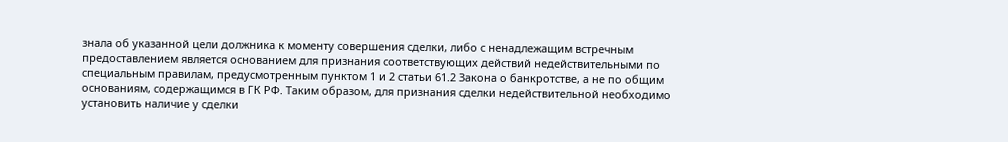знала об указанной цели должника к моменту совершения сделки, либо с ненадлежащим встречным предоставлением является основанием для признания соответствующих действий недействительными по специальным правилам, предусмотренным пунктом 1 и 2 статьи 61.2 Закона о банкротстве, а не по общим основаниям, содержащимся в ГК РФ. Таким образом, для признания сделки недействительной необходимо установить наличие у сделки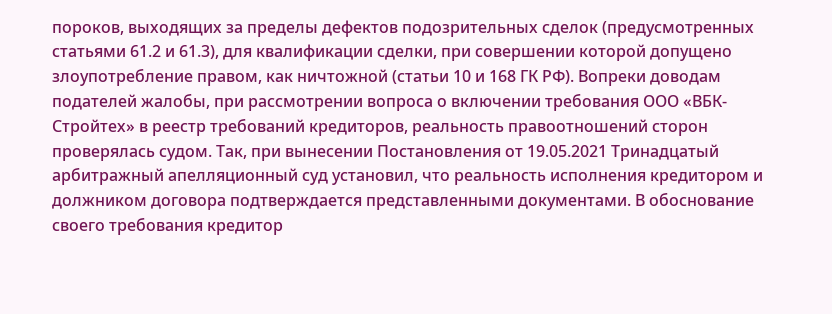пороков, выходящих за пределы дефектов подозрительных сделок (предусмотренных статьями 61.2 и 61.3), для квалификации сделки, при совершении которой допущено злоупотребление правом, как ничтожной (статьи 10 и 168 ГК РФ). Вопреки доводам подателей жалобы, при рассмотрении вопроса о включении требования ООО «ВБК-Стройтех» в реестр требований кредиторов, реальность правоотношений сторон проверялась судом. Так, при вынесении Постановления от 19.05.2021 Тринадцатый арбитражный апелляционный суд установил, что реальность исполнения кредитором и должником договора подтверждается представленными документами. В обоснование своего требования кредитор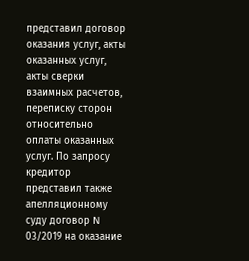представил договор оказания услуг, акты оказанных услуг, акты сверки взаимных расчетов, переписку сторон относительно оплаты оказанных услуг. По запросу кредитор представил также апелляционному суду договор N 03/2019 на оказание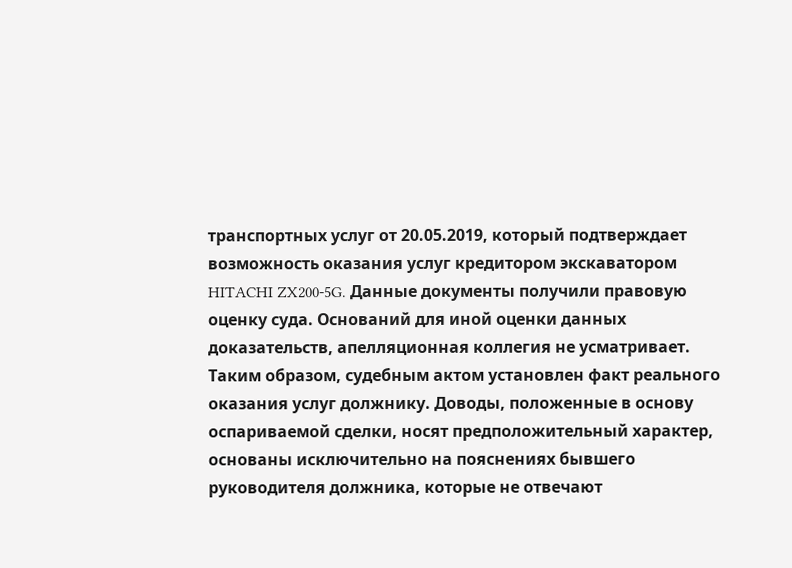транспортных услуг от 20.05.2019, который подтверждает возможность оказания услуг кредитором экскаватором HITACHI ZX200-5G. Данные документы получили правовую оценку суда. Оснований для иной оценки данных доказательств, апелляционная коллегия не усматривает. Таким образом, судебным актом установлен факт реального оказания услуг должнику. Доводы, положенные в основу оспариваемой сделки, носят предположительный характер, основаны исключительно на пояснениях бывшего руководителя должника, которые не отвечают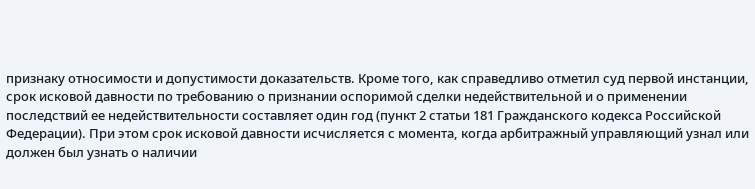признаку относимости и допустимости доказательств. Кроме того, как справедливо отметил суд первой инстанции, срок исковой давности по требованию о признании оспоримой сделки недействительной и о применении последствий ее недействительности составляет один год (пункт 2 статьи 181 Гражданского кодекса Российской Федерации). При этом срок исковой давности исчисляется с момента, когда арбитражный управляющий узнал или должен был узнать о наличии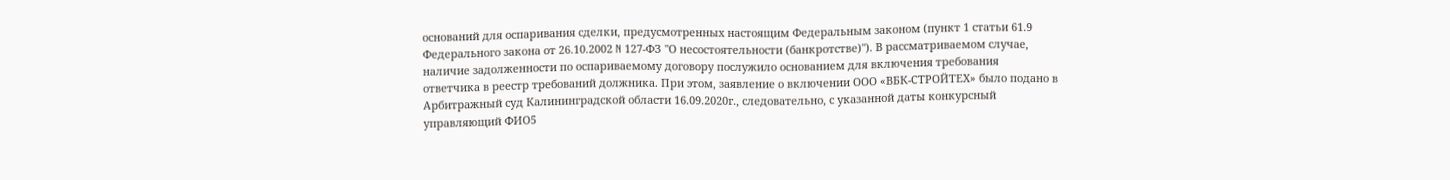оснований для оспаривания сделки, предусмотренных настоящим Федеральным законом (пункт 1 статьи 61.9 Федерального закона от 26.10.2002 N 127-ФЗ "О несостоятельности (банкротстве)"). В рассматриваемом случае, наличие задолженности по оспариваемому договору послужило основанием для включения требования ответчика в реестр требований должника. При этом, заявление о включении ООО «ВБК-СТРОЙТЕХ» было подано в Арбитражный суд Калининградской области 16.09.2020г., следовательно, с указанной даты конкурсный управляющий ФИО5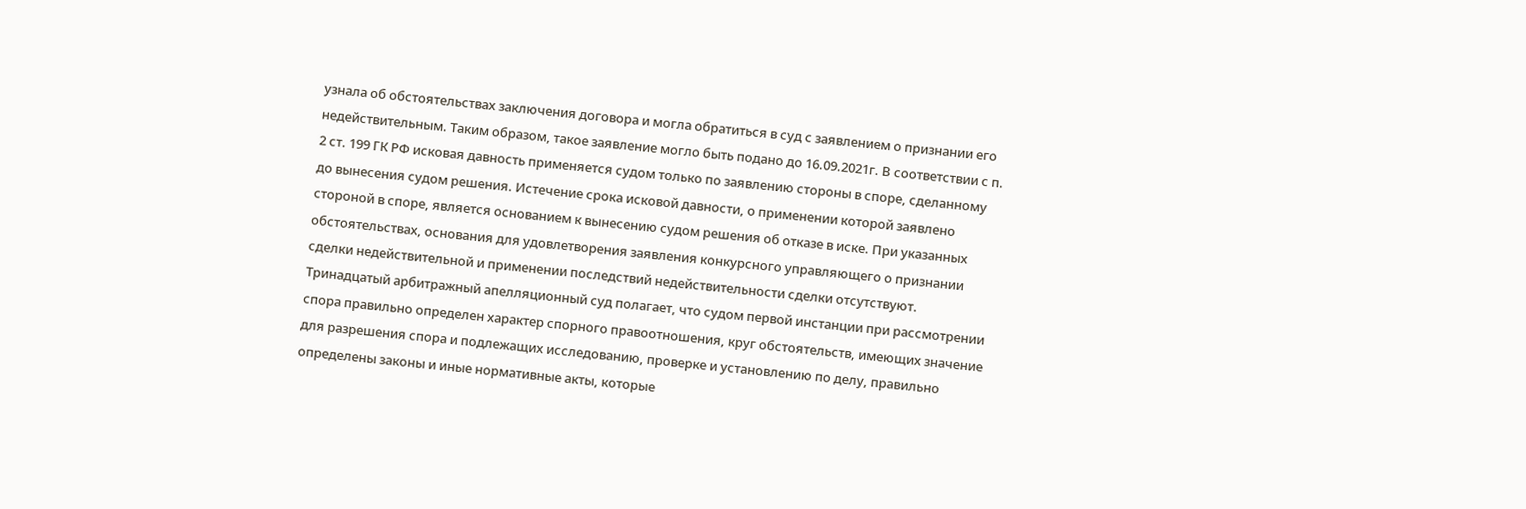узнала об обстоятельствах заключения договора и могла обратиться в суд с заявлением о признании его недействительным. Таким образом, такое заявление могло быть подано до 16.09.2021г. В соответствии с п. 2 ст. 199 ГК РФ исковая давность применяется судом только по заявлению стороны в споре, сделанному до вынесения судом решения. Истечение срока исковой давности, о применении которой заявлено стороной в споре, является основанием к вынесению судом решения об отказе в иске. При указанных обстоятельствах, основания для удовлетворения заявления конкурсного управляющего о признании сделки недействительной и применении последствий недействительности сделки отсутствуют. Тринадцатый арбитражный апелляционный суд полагает, что судом первой инстанции при рассмотрении спора правильно определен характер спорного правоотношения, круг обстоятельств, имеющих значение для разрешения спора и подлежащих исследованию, проверке и установлению по делу, правильно определены законы и иные нормативные акты, которые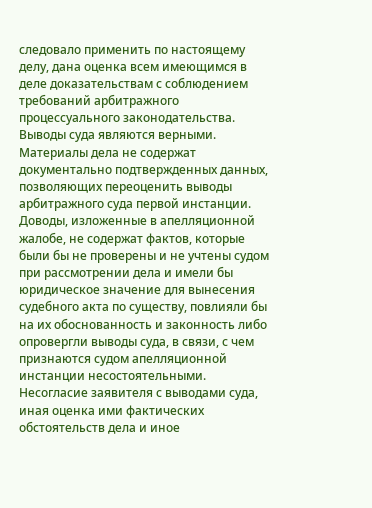следовало применить по настоящему делу, дана оценка всем имеющимся в деле доказательствам с соблюдением требований арбитражного процессуального законодательства. Выводы суда являются верными. Материалы дела не содержат документально подтвержденных данных, позволяющих переоценить выводы арбитражного суда первой инстанции. Доводы, изложенные в апелляционной жалобе, не содержат фактов, которые были бы не проверены и не учтены судом при рассмотрении дела и имели бы юридическое значение для вынесения судебного акта по существу, повлияли бы на их обоснованность и законность либо опровергли выводы суда, в связи, с чем признаются судом апелляционной инстанции несостоятельными. Несогласие заявителя с выводами суда, иная оценка ими фактических обстоятельств дела и иное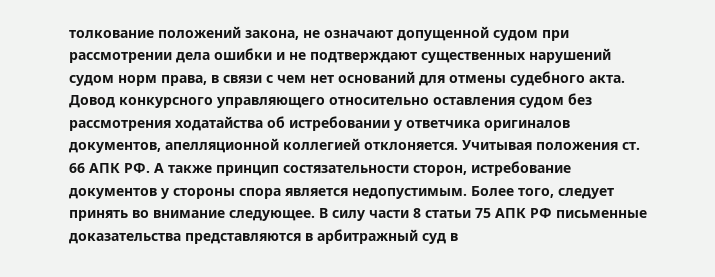толкование положений закона, не означают допущенной судом при рассмотрении дела ошибки и не подтверждают существенных нарушений судом норм права, в связи с чем нет оснований для отмены судебного акта. Довод конкурсного управляющего относительно оставления судом без рассмотрения ходатайства об истребовании у ответчика оригиналов документов, апелляционной коллегией отклоняется. Учитывая положения ст. 66 АПК РФ. А также принцип состязательности сторон, истребование документов у стороны спора является недопустимым. Более того, следует принять во внимание следующее. В силу части 8 статьи 75 АПК РФ письменные доказательства представляются в арбитражный суд в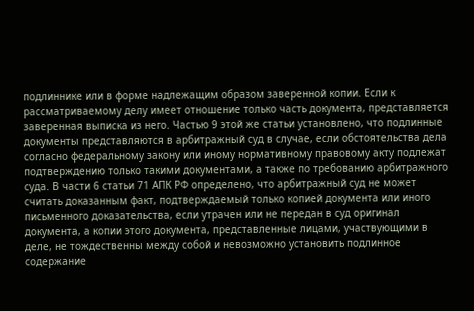подлиннике или в форме надлежащим образом заверенной копии. Если к рассматриваемому делу имеет отношение только часть документа, представляется заверенная выписка из него. Частью 9 этой же статьи установлено, что подлинные документы представляются в арбитражный суд в случае, если обстоятельства дела согласно федеральному закону или иному нормативному правовому акту подлежат подтверждению только такими документами, а также по требованию арбитражного суда. В части 6 статьи 71 АПК РФ определено, что арбитражный суд не может считать доказанным факт, подтверждаемый только копией документа или иного письменного доказательства, если утрачен или не передан в суд оригинал документа, а копии этого документа, представленные лицами, участвующими в деле, не тождественны между собой и невозможно установить подлинное содержание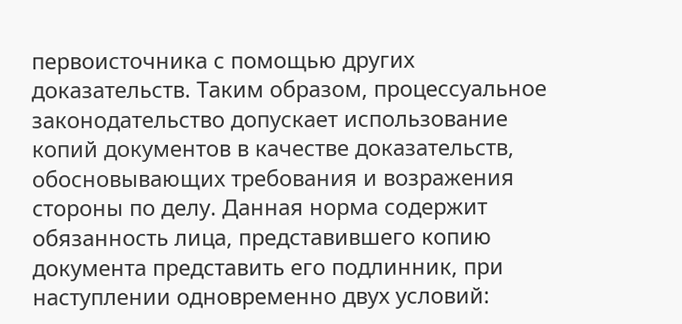первоисточника с помощью других доказательств. Таким образом, процессуальное законодательство допускает использование копий документов в качестве доказательств, обосновывающих требования и возражения стороны по делу. Данная норма содержит обязанность лица, представившего копию документа представить его подлинник, при наступлении одновременно двух условий: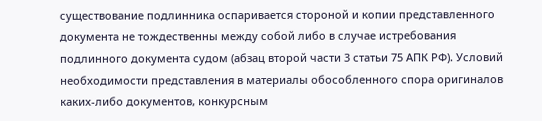существование подлинника оспаривается стороной и копии представленного документа не тождественны между собой либо в случае истребования подлинного документа судом (абзац второй части 3 статьи 75 АПК РФ). Условий необходимости представления в материалы обособленного спора оригиналов каких-либо документов, конкурсным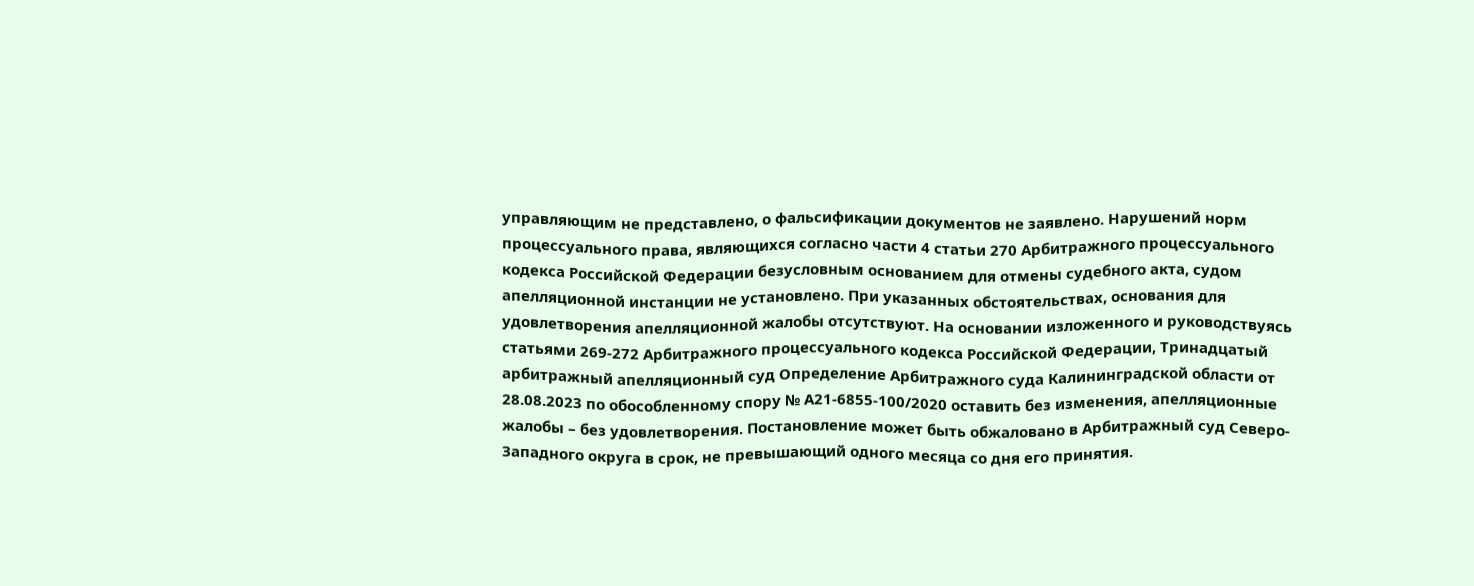управляющим не представлено, о фальсификации документов не заявлено. Нарушений норм процессуального права, являющихся согласно части 4 статьи 270 Арбитражного процессуального кодекса Российской Федерации безусловным основанием для отмены судебного акта, судом апелляционной инстанции не установлено. При указанных обстоятельствах, основания для удовлетворения апелляционной жалобы отсутствуют. На основании изложенного и руководствуясь статьями 269-272 Арбитражного процессуального кодекса Российской Федерации, Тринадцатый арбитражный апелляционный суд Определение Арбитражного суда Калининградской области от 28.08.2023 по обособленному спору № А21-6855-100/2020 оставить без изменения, апелляционные жалобы – без удовлетворения. Постановление может быть обжаловано в Арбитражный суд Северо-Западного округа в срок, не превышающий одного месяца со дня его принятия.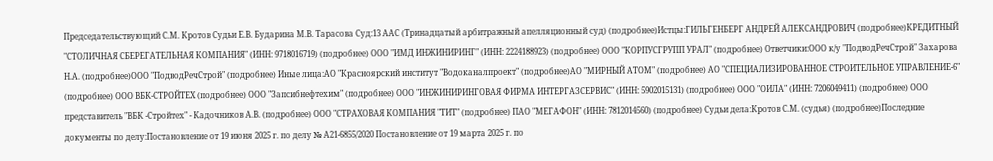Председательствующий С.М. Кротов Судьи Е.В. Бударина М.В. Тарасова Суд:13 ААС (Тринадцатый арбитражный апелляционный суд) (подробнее)Истцы:ГИЛЬГЕНБЕРГ АНДРЕЙ АЛЕКСАНДРОВИЧ (подробнее)КРЕДИТНЫЙ "СТОЛИЧНАЯ СБЕРЕГАТЕЛЬНАЯ КОМПАНИЯ" (ИНН: 9718016719) (подробнее) ООО "ИМД ИНЖИНИРИНГ" (ИНН: 2224188923) (подробнее) ООО "КОРПУСГРУПП УРАЛ" (подробнее) Ответчики:ООО к/у "ПодводРечСтрой" Захарова Н.А. (подробнее)ООО "ПодводРечСтрой" (подробнее) Иные лица:АО "Красноярский институт "Водоканалпроект" (подробнее)АО "МИРНЫЙ АТОМ" (подробнее) АО "СПЕЦИАЛИЗИРОВАННОЕ СТРОИТЕЛЬНОЕ УПРАВЛЕНИЕ-6" (подробнее) ООО ВБК-СТРОЙТЕХ (подробнее) ООО "Запсибнефтехим" (подробнее) ООО "ИНЖИНИРИНГОВАЯ ФИРМА ИНТЕРГАЗСЕРВИС" (ИНН: 5902015131) (подробнее) ООО "ОИЛА" (ИНН: 7206049411) (подробнее) ООО представитель "ВБК -Стройтех" - Кадочников А.В. (подробнее) ООО "СТРАХОВАЯ КОМПАНИЯ "ТИТ" (подробнее) ПАО "МЕГАФОН" (ИНН: 7812014560) (подробнее) Судьи дела:Кротов С.М. (судья) (подробнее)Последние документы по делу:Постановление от 19 июня 2025 г. по делу № А21-6855/2020 Постановление от 19 марта 2025 г. по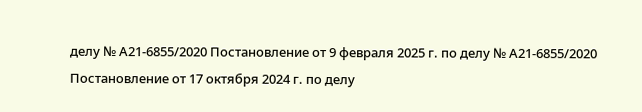делу № А21-6855/2020 Постановление от 9 февраля 2025 г. по делу № А21-6855/2020 Постановление от 17 октября 2024 г. по делу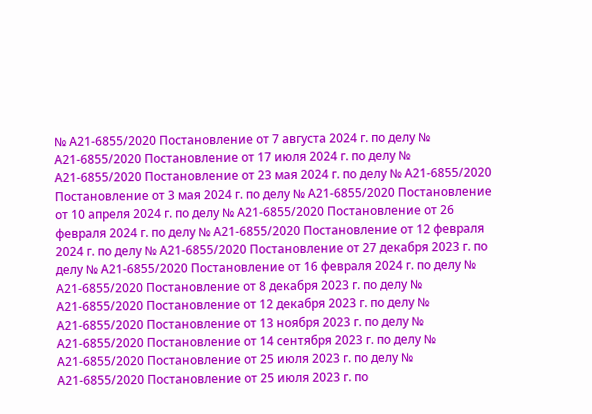№ А21-6855/2020 Постановление от 7 августа 2024 г. по делу № А21-6855/2020 Постановление от 17 июля 2024 г. по делу № А21-6855/2020 Постановление от 23 мая 2024 г. по делу № А21-6855/2020 Постановление от 3 мая 2024 г. по делу № А21-6855/2020 Постановление от 10 апреля 2024 г. по делу № А21-6855/2020 Постановление от 26 февраля 2024 г. по делу № А21-6855/2020 Постановление от 12 февраля 2024 г. по делу № А21-6855/2020 Постановление от 27 декабря 2023 г. по делу № А21-6855/2020 Постановление от 16 февраля 2024 г. по делу № А21-6855/2020 Постановление от 8 декабря 2023 г. по делу № А21-6855/2020 Постановление от 12 декабря 2023 г. по делу № А21-6855/2020 Постановление от 13 ноября 2023 г. по делу № А21-6855/2020 Постановление от 14 сентября 2023 г. по делу № А21-6855/2020 Постановление от 25 июля 2023 г. по делу № А21-6855/2020 Постановление от 25 июля 2023 г. по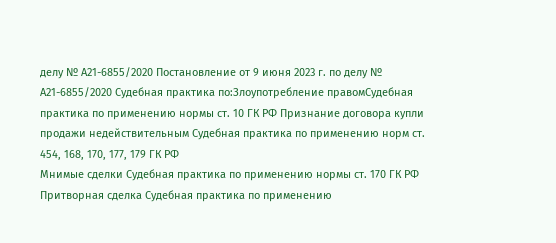делу № А21-6855/2020 Постановление от 9 июня 2023 г. по делу № А21-6855/2020 Судебная практика по:Злоупотребление правомСудебная практика по применению нормы ст. 10 ГК РФ Признание договора купли продажи недействительным Судебная практика по применению норм ст. 454, 168, 170, 177, 179 ГК РФ
Мнимые сделки Судебная практика по применению нормы ст. 170 ГК РФ Притворная сделка Судебная практика по применению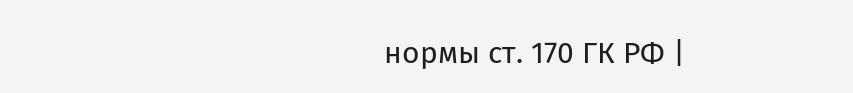нормы ст. 170 ГК РФ |